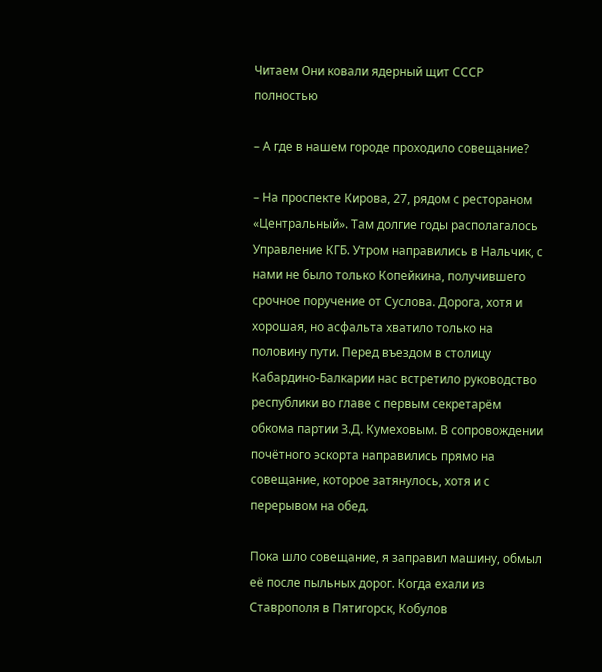Читаем Они ковали ядерный щит СССР полностью

– А где в нашем городе проходило совещание?

– На проспекте Кирова, 27, рядом с рестораном «Центральный». Там долгие годы располагалось Управление КГБ. Утром направились в Нальчик, с нами не было только Копейкина, получившего срочное поручение от Суслова. Дорога, хотя и хорошая, но асфальта хватило только на половину пути. Перед въездом в столицу Кабардино-Балкарии нас встретило руководство республики во главе с первым секретарём обкома партии З.Д. Кумеховым. В сопровождении почётного эскорта направились прямо на совещание, которое затянулось, хотя и с перерывом на обед.

Пока шло совещание, я заправил машину, обмыл её после пыльных дорог. Когда ехали из Ставрополя в Пятигорск, Кобулов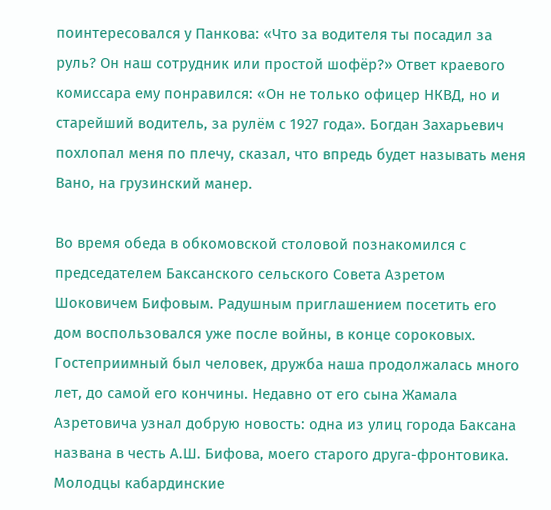поинтересовался у Панкова: «Что за водителя ты посадил за руль? Он наш сотрудник или простой шофёр?» Ответ краевого комиссара ему понравился: «Он не только офицер НКВД, но и старейший водитель, за рулём с 1927 года». Богдан Захарьевич похлопал меня по плечу, сказал, что впредь будет называть меня Вано, на грузинский манер.

Во время обеда в обкомовской столовой познакомился с председателем Баксанского сельского Совета Азретом Шоковичем Бифовым. Радушным приглашением посетить его дом воспользовался уже после войны, в конце сороковых. Гостеприимный был человек, дружба наша продолжалась много лет, до самой его кончины. Недавно от его сына Жамала Азретовича узнал добрую новость: одна из улиц города Баксана названа в честь А.Ш. Бифова, моего старого друга-фронтовика. Молодцы кабардинские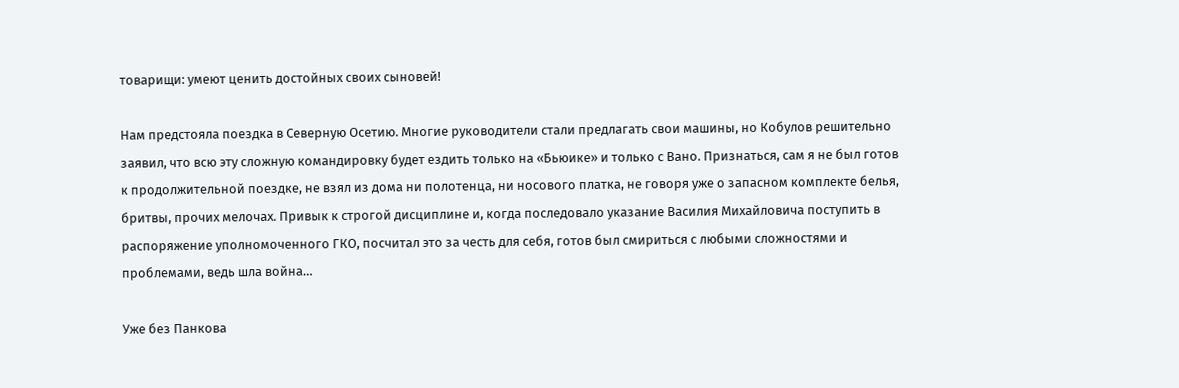товарищи: умеют ценить достойных своих сыновей!

Нам предстояла поездка в Северную Осетию. Многие руководители стали предлагать свои машины, но Кобулов решительно заявил, что всю эту сложную командировку будет ездить только на «Бьюике» и только с Вано. Признаться, сам я не был готов к продолжительной поездке, не взял из дома ни полотенца, ни носового платка, не говоря уже о запасном комплекте белья, бритвы, прочих мелочах. Привык к строгой дисциплине и, когда последовало указание Василия Михайловича поступить в распоряжение уполномоченного ГКО, посчитал это за честь для себя, готов был смириться с любыми сложностями и проблемами, ведь шла война…

Уже без Панкова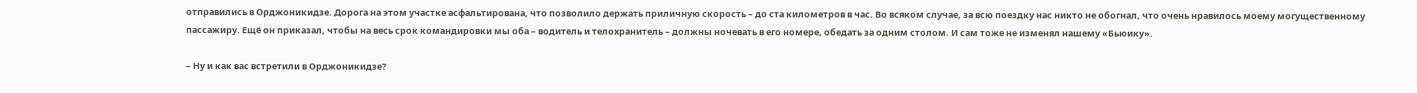отправились в Орджоникидзе. Дорога на этом участке асфальтирована, что позволило держать приличную скорость – до ста километров в час. Во всяком случае, за всю поездку нас никто не обогнал, что очень нравилось моему могущественному пассажиру. Ещё он приказал, чтобы на весь срок командировки мы оба – водитель и телохранитель – должны ночевать в его номере, обедать за одним столом. И сам тоже не изменял нашему «Бьюику».

– Ну и как вас встретили в Орджоникидзе?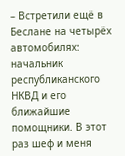– Встретили ещё в Беслане на четырёх автомобилях: начальник республиканского НКВД и его ближайшие помощники. В этот раз шеф и меня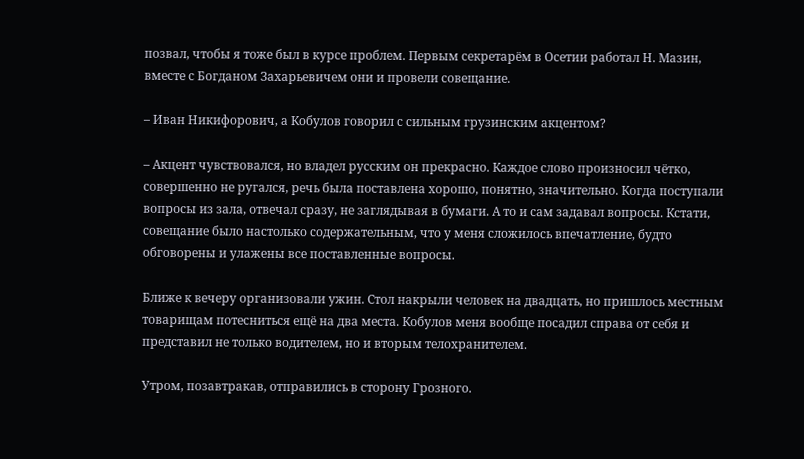позвал, чтобы я тоже был в курсе проблем. Первым секретарём в Осетии работал Н. Мазин, вместе с Богданом Захарьевичем они и провели совещание.

– Иван Никифорович, а Кобулов говорил с сильным грузинским акцентом?

– Акцент чувствовался, но владел русским он прекрасно. Каждое слово произносил чётко, совершенно не ругался, речь была поставлена хорошо, понятно, значительно. Когда поступали вопросы из зала, отвечал сразу, не заглядывая в бумаги. А то и сам задавал вопросы. Кстати, совещание было настолько содержательным, что у меня сложилось впечатление, будто обговорены и улажены все поставленные вопросы.

Ближе к вечеру организовали ужин. Стол накрыли человек на двадцать, но пришлось местным товарищам потесниться ещё на два места. Кобулов меня вообще посадил справа от себя и представил не только водителем, но и вторым телохранителем.

Утром, позавтракав, отправились в сторону Грозного.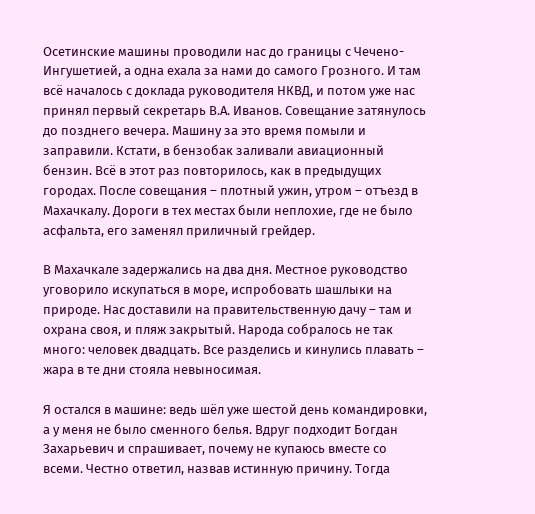Осетинские машины проводили нас до границы с Чечено-Ингушетией, а одна ехала за нами до самого Грозного. И там всё началось с доклада руководителя НКВД, и потом уже нас принял первый секретарь В.А. Иванов. Совещание затянулось до позднего вечера. Машину за это время помыли и заправили. Кстати, в бензобак заливали авиационный бензин. Всё в этот раз повторилось, как в предыдущих городах. После совещания – плотный ужин, утром – отъезд в Махачкалу. Дороги в тех местах были неплохие, где не было асфальта, его заменял приличный грейдер.

В Махачкале задержались на два дня. Местное руководство уговорило искупаться в море, испробовать шашлыки на природе. Нас доставили на правительственную дачу – там и охрана своя, и пляж закрытый. Народа собралось не так много: человек двадцать. Все разделись и кинулись плавать – жара в те дни стояла невыносимая.

Я остался в машине: ведь шёл уже шестой день командировки, а у меня не было сменного белья. Вдруг подходит Богдан Захарьевич и спрашивает, почему не купаюсь вместе со всеми. Честно ответил, назвав истинную причину. Тогда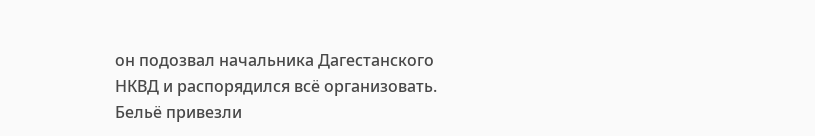он подозвал начальника Дагестанского НКВД и распорядился всё организовать. Бельё привезли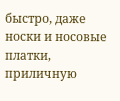быстро, даже носки и носовые платки, приличную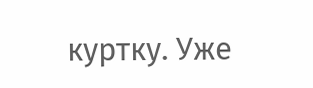куртку. Уже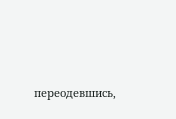переодевшись,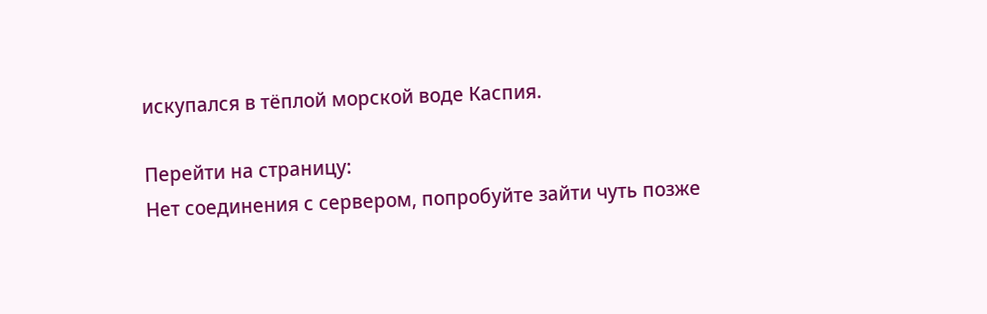искупался в тёплой морской воде Каспия.

Перейти на страницу:
Нет соединения с сервером, попробуйте зайти чуть позже